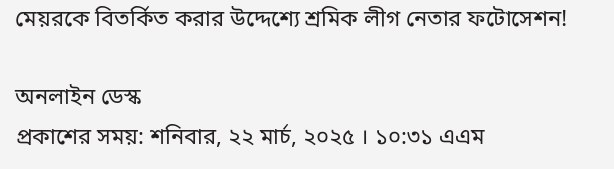মেয়রকে বিতর্কিত করার উদ্দেশ্যে শ্রমিক লীগ নেতার ফটোসেশন!

অনলাইন ডেস্ক
প্রকাশের সময়: শনিবার, ২২ মার্চ, ২০২৫ । ১০:৩১ এএম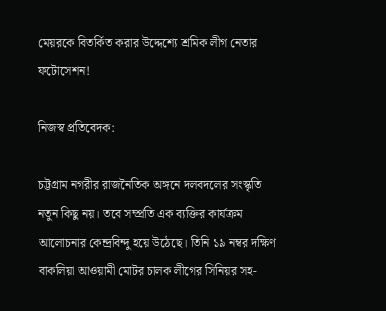মেয়রকে বিতর্কিত করার উদ্দেশ্যে শ্রমিক লীগ নেতার ফটোসেশন!

নিজস্ব প্রতিবেদক:

চট্টগ্রাম নগরীর রাজনৈতিক অঙ্গনে দলবদলের সংস্কৃতি নতুন কিছু নয়। তবে সম্প্রতি এক ব্যক্তির কার্যক্রম আলোচনার কেন্দ্রবিন্দু হয়ে উঠেছে। তিনি ১৯ নম্বর দক্ষিণ বাকলিয়া আওয়ামী মোটর চালক লীগের সিনিয়র সহ-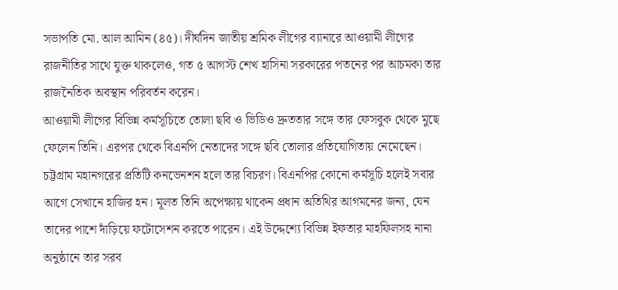সভাপতি মো. আল আমিন (৪৫)। দীর্ঘদিন জাতীয় শ্রমিক লীগের ব্যানারে আওয়ামী লীগের রাজনীতির সাথে যুক্ত থাকলেও, গত ৫ আগস্ট শেখ হাসিনা সরকারের পতনের পর আচমকা তার রাজনৈতিক অবস্থান পরিবর্তন করেন।
আওয়ামী লীগের বিভিন্ন কর্মসূচিতে তোলা ছবি ও ভিডিও দ্রুততার সঙ্গে তার ফেসবুক থেকে মুছে ফেলেন তিনি। এরপর থেকে বিএনপি নেতাদের সঙ্গে ছবি তোলার প্রতিযোগিতায় নেমেছেন। চট্টগ্রাম মহানগরের প্রতিটি কনভেনশন হলে তার বিচরণ। বিএনপির কোনো কর্মসূচি হলেই সবার আগে সেখানে হাজির হন। মূলত তিনি অপেক্ষায় থাকেন প্রধান অতিথির আগমনের জন্য, যেন তাদের পাশে দাঁড়িয়ে ফটোসেশন করতে পারেন। এই উদ্দেশ্যে বিভিন্ন ইফতার মাহফিলসহ নানা অনুষ্ঠানে তার সরব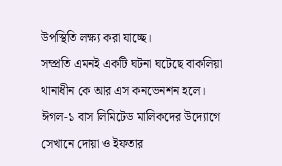উপস্থিতি লক্ষ্য করা যাচ্ছে।
সম্প্রতি এমনই একটি ঘটনা ঘটেছে বাকলিয়া থানাধীন কে আর এস কনভেনশন হলে। ঈগল-১ বাস লিমিটেড মালিকদের উদ্যোগে সেখানে দোয়া ও ইফতার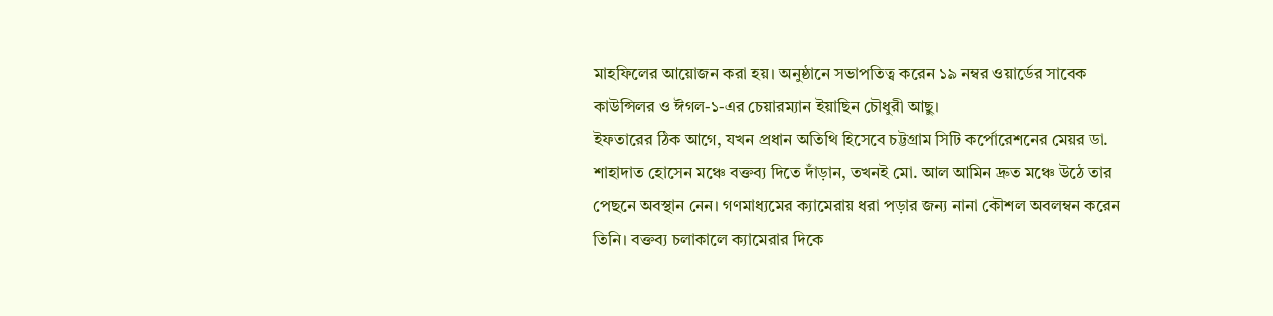মাহফিলের আয়োজন করা হয়। অনুষ্ঠানে সভাপতিত্ব করেন ১৯ নম্বর ওয়ার্ডের সাবেক কাউন্সিলর ও ঈগল-১-এর চেয়ারম্যান ইয়াছিন চৌধুরী আছু।
ইফতারের ঠিক আগে, যখন প্রধান অতিথি হিসেবে চট্টগ্রাম সিটি কর্পোরেশনের মেয়র ডা. শাহাদাত হোসেন মঞ্চে বক্তব্য দিতে দাঁড়ান, তখনই মো. আল আমিন দ্রুত মঞ্চে উঠে তার পেছনে অবস্থান নেন। গণমাধ্যমের ক্যামেরায় ধরা পড়ার জন্য নানা কৌশল অবলম্বন করেন তিনি। বক্তব্য চলাকালে ক্যামেরার দিকে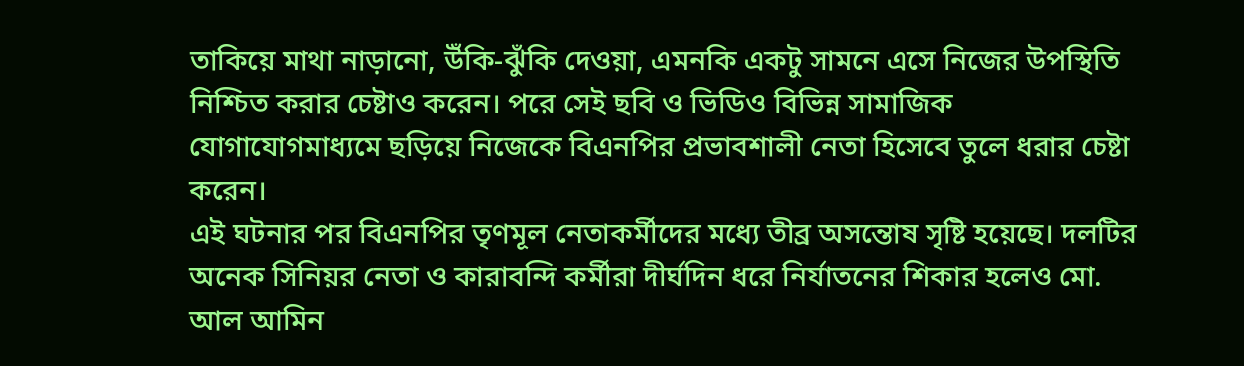তাকিয়ে মাথা নাড়ানো, উঁকি-ঝুঁকি দেওয়া, এমনকি একটু সামনে এসে নিজের উপস্থিতি নিশ্চিত করার চেষ্টাও করেন। পরে সেই ছবি ও ভিডিও বিভিন্ন সামাজিক যোগাযোগমাধ্যমে ছড়িয়ে নিজেকে বিএনপির প্রভাবশালী নেতা হিসেবে তুলে ধরার চেষ্টা করেন।
এই ঘটনার পর বিএনপির তৃণমূল নেতাকর্মীদের মধ্যে তীব্র অসন্তোষ সৃষ্টি হয়েছে। দলটির অনেক সিনিয়র নেতা ও কারাবন্দি কর্মীরা দীর্ঘদিন ধরে নির্যাতনের শিকার হলেও মো. আল আমিন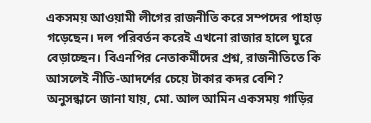একসময় আওয়ামী লীগের রাজনীতি করে সম্পদের পাহাড় গড়েছেন। দল পরিবর্তন করেই এখনো রাজার হালে ঘুরে বেড়াচ্ছেন। বিএনপির নেতাকর্মীদের প্রশ্ন, রাজনীতিতে কি আসলেই নীতি-আদর্শের চেয়ে টাকার কদর বেশি?
অনুসন্ধানে জানা যায়, মো. আল আমিন একসময় গাড়ির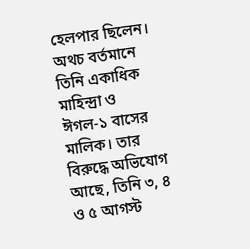হেলপার ছিলেন। অথচ বর্তমানে তিনি একাধিক মাহিন্দ্রা ও ঈগল-১ বাসের মালিক। তার বিরুদ্ধে অভিযোগ আছে, তিনি ৩, ৪ ও ৫ আগস্ট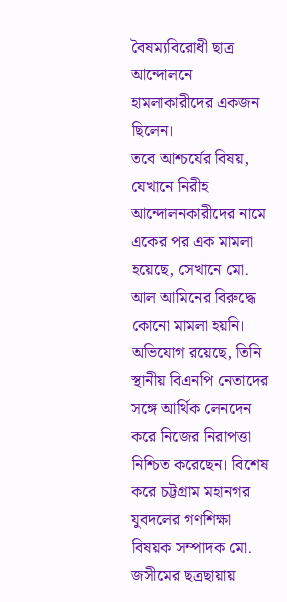বৈষম্যবিরোধী ছাত্র আন্দোলনে হামলাকারীদের একজন ছিলেন।
তবে আশ্চর্যের বিষয়, যেখানে নিরীহ আন্দোলনকারীদের নামে একের পর এক মামলা হয়েছে, সেখানে মো. আল আমিনের বিরুদ্ধে কোনো মামলা হয়নি। অভিযোগ রয়েছে, তিনি স্থানীয় বিএনপি নেতাদের সঙ্গে আর্থিক লেনদেন করে নিজের নিরাপত্তা নিশ্চিত করেছেন। বিশেষ করে চট্টগ্রাম মহানগর যুবদলের গণশিক্ষা বিষয়ক সম্পাদক মো. জসীমের ছত্রছায়ায়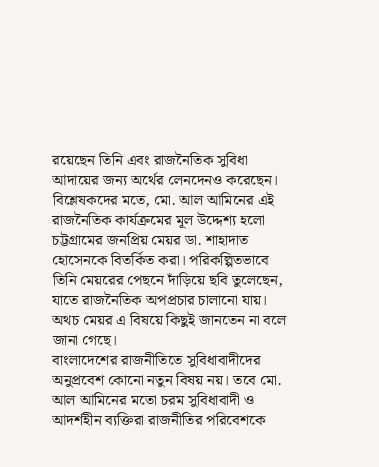রয়েছেন তিনি এবং রাজনৈতিক সুবিধা আদায়ের জন্য অর্থের লেনদেনও করেছেন।
বিশ্লেষকদের মতে, মো. আল আমিনের এই রাজনৈতিক কার্যক্রমের মূল উদ্দেশ্য হলো চট্টগ্রামের জনপ্রিয় মেয়র ডা. শাহাদাত হোসেনকে বিতর্কিত করা। পরিকল্পিতভাবে তিনি মেয়রের পেছনে দাঁড়িয়ে ছবি তুলেছেন, যাতে রাজনৈতিক অপপ্রচার চালানো যায়। অথচ মেয়র এ বিষয়ে কিছুই জানতেন না বলে জানা গেছে।
বাংলাদেশের রাজনীতিতে সুবিধাবাদীদের অনুপ্রবেশ কোনো নতুন বিষয় নয়। তবে মো. আল আমিনের মতো চরম সুবিধাবাদী ও আদর্শহীন ব্যক্তিরা রাজনীতির পরিবেশকে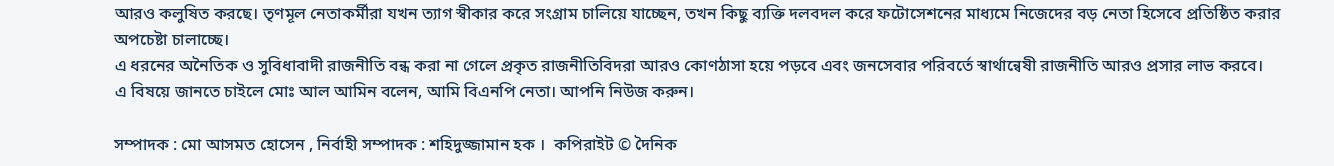আরও কলুষিত করছে। তৃণমূল নেতাকর্মীরা যখন ত্যাগ স্বীকার করে সংগ্রাম চালিয়ে যাচ্ছেন, তখন কিছু ব্যক্তি দলবদল করে ফটোসেশনের মাধ্যমে নিজেদের বড় নেতা হিসেবে প্রতিষ্ঠিত করার অপচেষ্টা চালাচ্ছে।
এ ধরনের অনৈতিক ও সুবিধাবাদী রাজনীতি বন্ধ করা না গেলে প্রকৃত রাজনীতিবিদরা আরও কোণঠাসা হয়ে পড়বে এবং জনসেবার পরিবর্তে স্বার্থান্বেষী রাজনীতি আরও প্রসার লাভ করবে।
এ বিষয়ে জানতে চাইলে মোঃ আল আমিন বলেন, আমি বিএনপি নেতা। আপনি নিউজ করুন।

সম্পাদক : মো আসমত হোসেন , নির্বাহী সম্পাদক : শহিদুজ্জামান হক ।  কপিরাইট © দৈনিক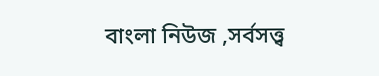বাংলা নিউজ ,সর্বসত্ত্ব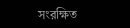সংরক্ষিত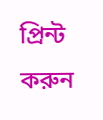প্রিন্ট করুন